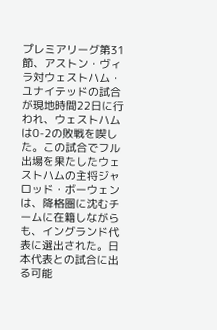プレミアリーグ第31節、アストン・ヴィラ対ウェストハム・ユナイテッドの試合が現地時間22日に行われ、ウェストハムは0-2の敗戦を喫した。この試合でフル出場を果たしたウェストハムの主将ジャロッド・ボーウェンは、降格圏に沈むチームに在籍しながらも、イングランド代表に選出された。日本代表との試合に出る可能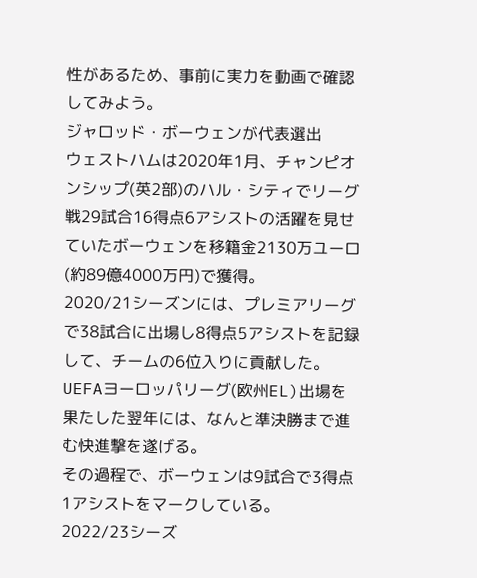性があるため、事前に実力を動画で確認してみよう。
ジャロッド・ボーウェンが代表選出
ウェストハムは2020年1月、チャンピオンシップ(英2部)のハル・シティでリーグ戦29試合16得点6アシストの活躍を見せていたボーウェンを移籍金2130万ユーロ(約89億4000万円)で獲得。
2020/21シーズンには、プレミアリーグで38試合に出場し8得点5アシストを記録して、チームの6位入りに貢献した。
UEFAヨーロッパリーグ(欧州EL)出場を果たした翌年には、なんと準決勝まで進む快進撃を遂げる。
その過程で、ボーウェンは9試合で3得点1アシストをマークしている。
2022/23シーズ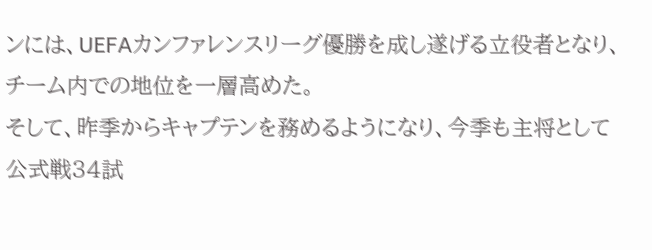ンには、UEFAカンファレンスリーグ優勝を成し遂げる立役者となり、チーム内での地位を一層高めた。
そして、昨季からキャプテンを務めるようになり、今季も主将として公式戦34試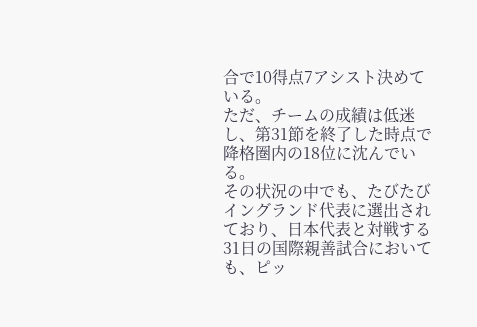合で10得点7アシスト決めている。
ただ、チームの成績は低迷し、第31節を終了した時点で降格圏内の18位に沈んでいる。
その状況の中でも、たびたびイングランド代表に選出されており、日本代表と対戦する31日の国際親善試合においても、ピッ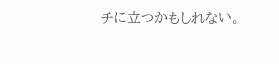チに立つかもしれない。